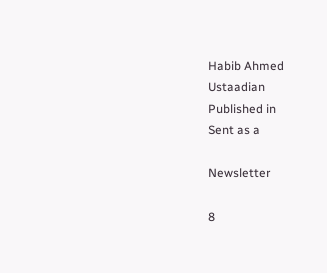Habib Ahmed
Ustaadian
Published in
Sent as a

Newsletter

8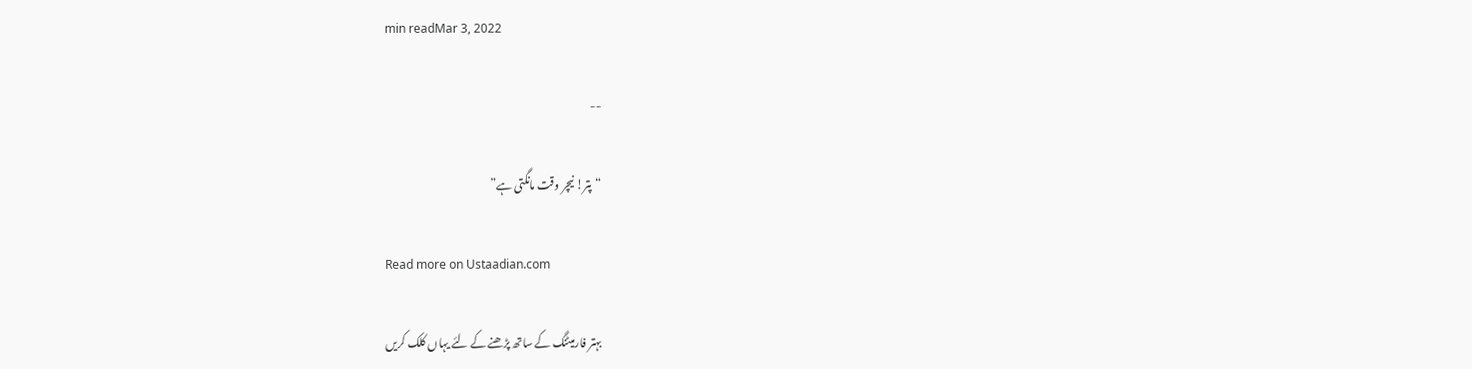min readMar 3, 2022

--

“پتر! نیچر وقت مانگتی ہے”

Read more on Ustaadian.com

بہتر فارمیٹنگ کے ساتھ پڑھنے کے لئے یہاں کلک کریں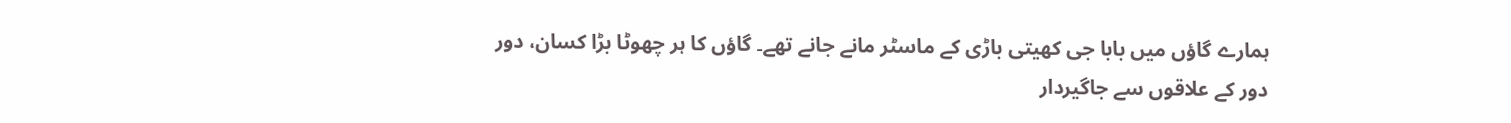ہمارے گاؤں میں بابا جی کھیتی باڑی کے ماسٹر مانے جانے تھے۔ گاؤں کا ہر چھوٹا بڑا کسان، دور دور کے علاقوں سے جاگیردار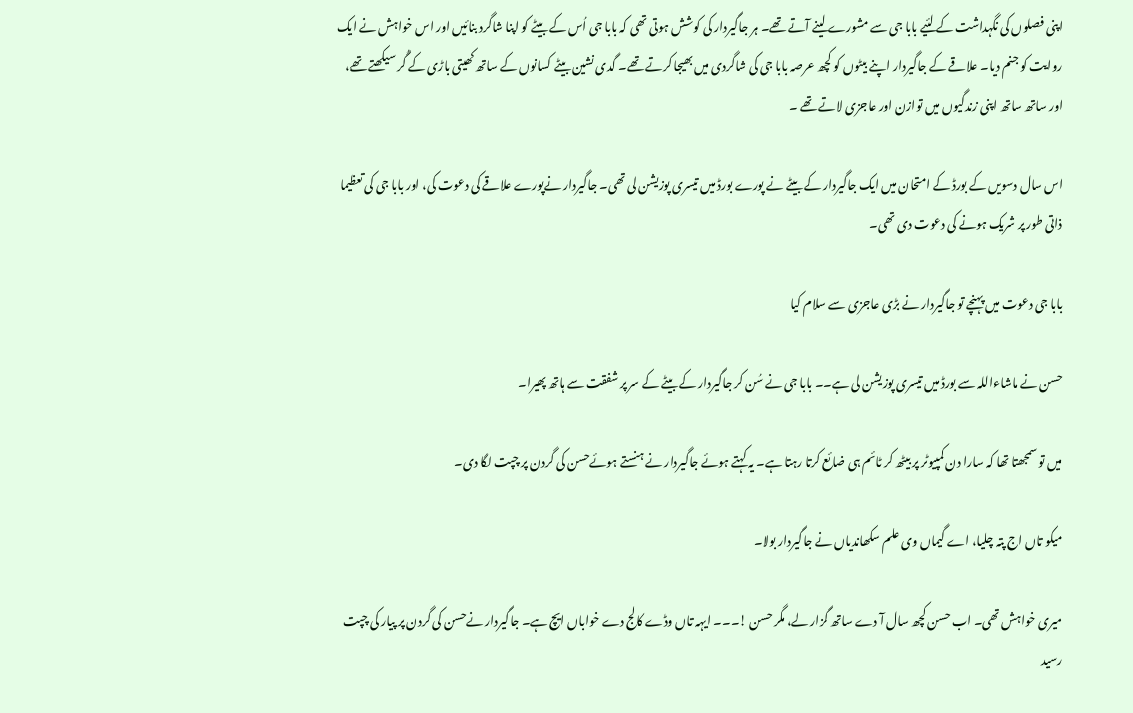اپنی فصلوں کی نگہداشت کے لئیے بابا جی سے مشورے لینے آتے تھے۔ ہر جاگیردار کی کوشش ہوتی تھی کہ بابا جی اُس کے بیٹے کو اپنا شاگرد بنائیں اور اس خواہش نے ایک روایت کو جنم دیا۔ علاقے کے جاگیردار اپنے بیٹوں کو کچھ عرصہ بابا جی کی شاگردی میں بھیجا کرتے تھے۔ گدی نشین بیٹے کسانوں کے ساتھ کھیتی باڑی کے گُر سیکھتے تھے، اور ساتھ ساتھ اپنی زندگیوں میں توازن اور عاجزی لاتے تھے ۔

اس سال دسویں کے بورڈ کے امتحان میں ایک جاگیردار کے بیٹے نے پورے بورڈ میں تیسری پوزیشن لی تھی۔ جاگیردار نےپورے علاقے کی دعوت کی، اور بابا جی کی تعظیما ذاتی طور پر شریک ہونے کی دعوت دی تھی۔

بابا جی دعوت میں پہنچے تو جاگیردار نے بڑی عاجزی سے سلام کیا

حسن نے ماشاءاللہ سے بورڈ میں تیسری پوزیشن لی ہے۔۔ بابا جی نے سُن کر جاگیردار کے بیٹے کے سر پر شفقت سے ہاتھ پھیرا۔

میں تو سمجھتا تھا کہ سارا دن کمپیوٹر پر بیٹھ کر ٹائم ہی ضائع کرتا رہتا ہے۔ یہ کہتے ہوئے جاگیردار نے ہنستے ہوئےحسن کی گردن پر چپت لگا دی۔

میکو تاں اج پتہ چلیا، اے گیماں وی علم سکھاندیاں نے جاگیردار بولا۔

میری خواہش تھی۔ اب حسن کچھ سال آ دے ساتھ گزار لے، مگر حسن !۔۔۔ ایہہ تاں وڈے کالج دے خواباں ایچ ہے۔ جاگیردار نےحسن کی گردن پر پیار کی چپت رسید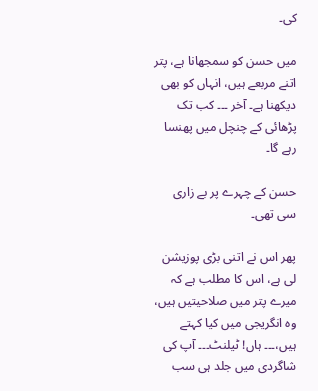کی۔

میں حسن کو سمجھانا ہے، پتر اتنے مربعے ہیں، انہاں کو بھی دیکھنا ہے۔ آخر ۔۔۔ کب تک پڑھائی کے چنچل میں پھنسا رہے گا۔

حسن کے چہرے پر بے زاری سی تھی۔

پھر اس نے اتنی بڑی پوزیشن لی ہے، اس کا مطلب ہے کہ میرے پتر میں صلاحیتیں ہیں، وہ انگریجی میں کیا کہتے ہیں،۔۔۔ ہاں! ٹیلنٹ۔۔۔ آپ کی شاگردی میں جلد ہی سب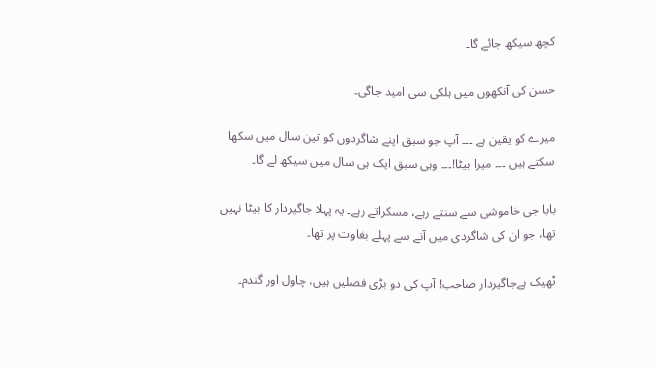کچھ سیکھ جائے گا۔

حسن کی آنکھوں میں ہلکی سی امید جاگی۔

میرے کو یقین ہے ۔۔۔ آپ جو سبق اپنے شاگردوں کو تین سال میں سکھا سکتے ہیں ۔۔۔ میرا بیٹا!۔۔۔ وہی سبق ایک ہی سال میں سیکھ لے گا۔

بابا جی خاموشی سے سنتے رہے، مسکراتے رہے۔ یہ پہلا جاگیردار کا بیٹا نہیں تھا، جو ان کی شاگردی میں آنے سے پہلے بغاوت پر تھا۔

ٹھیک ہےجاگیردار صاحب! آپ کی دو بڑی فصلیں ہیں، چاول اور گندم۔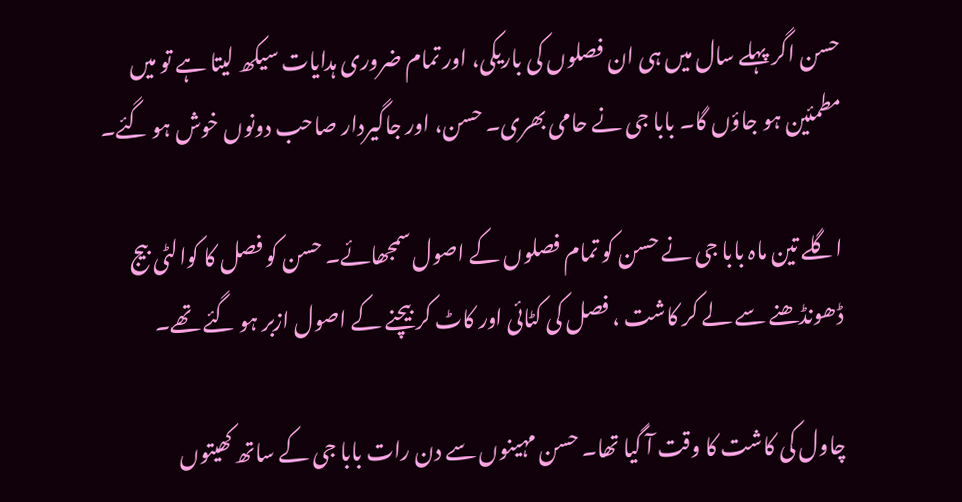حسن اگر پہلے سال میں ہی ان فصلوں کی باریکی، اور تمام ضروری ہدایات سیکھ لیتا ہے تو میں مطمئین ہو جاؤں گا۔ بابا جی نے حامی بھری۔ حسن، اور جاگیردار صاحب دونوں خوش ہو گئے۔

اگلے تین ماہ بابا جی نے حسن کو تمام فصلوں کے اصول سمجھائے۔ حسن کو فصل کا کوالٹی بیج ڈھونڈھنے سے لے کر کاشت ، فصل کی کٹائی اور کاٹ کر بیچنے کے اصول ازبر ہو گئے تھے۔

چاول کی کاشت کا وقت آ گیا تھا۔ حسن مہینوں سے دن رات بابا جی کے ساتھ کھیتوں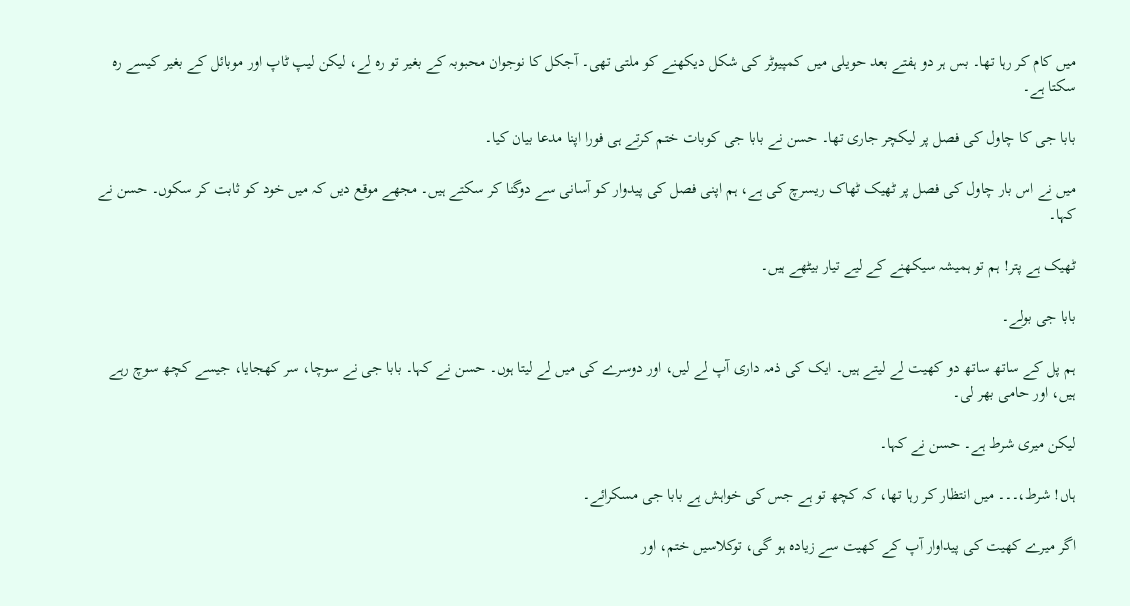میں کام کر رہا تھا۔ بس ہر دو ہفتے بعد حویلی میں کمپیوٹر کی شکل دیکھنے کو ملتی تھی۔ آجکل کا نوجوان محبوبہ کے بغیر تو رہ لے، لیکن لیپ ٹاپ اور موبائل کے بغیر کیسے رہ سکتا ہے۔

بابا جی کا چاول کی فصل پر لیکچر جاری تھا۔ حسن نے بابا جی کوبات ختم کرتے ہی فورا اپنا مدعا بیان کیا۔

میں نے اس بار چاول کی فصل پر ٹھیک ٹھاک ریسرچ کی ہے، ہم اپنی فصل کی پیدوار کو آسانی سے دوگنا کر سکتے ہیں۔ مجھے موقع دیں کہ میں خود کو ثابت کر سکوں۔ حسن نے کہا۔

ٹھیک ہے پتر! ہم تو ہمیشہ سیکھنے کے لیے تیار بیٹھے ہیں۔

بابا جی بولے۔

ہم پل کے ساتھ ساتھ دو کھیت لے لیتے ہیں۔ ایک کی ذمہ داری آپ لے لیں، اور دوسرے کی میں لے لیتا ہوں۔ حسن نے کہا۔ بابا جی نے سوچا، سر کھجایا، جیسے کچھ سوچ رہے ہیں، اور حامی بھر لی۔

لیکن میری شرط ہے۔ حسن نے کہا۔

ہاں! شرط،۔۔۔ میں انتظار کر رہا تھا، کہ کچھ تو ہے جس کی خواہش ہے بابا جی مسکرائے۔

اگر میرے کھیت کی پیداوار آپ کے کھیت سے زیادہ ہو گی، توکلاسیں ختم، اور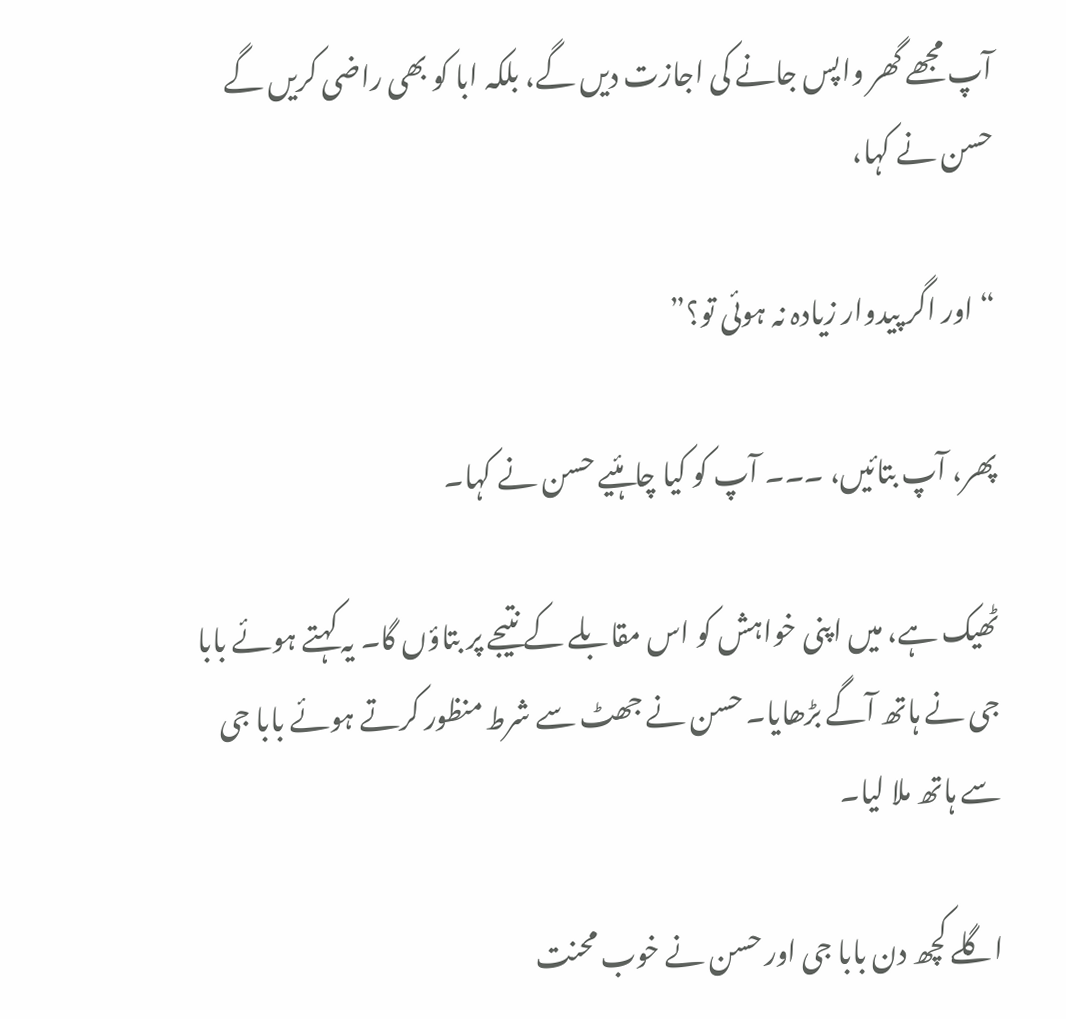آپ مجھے گھر واپس جانے کی اجازت دیں گے، بلکہ ابا کو بھی راضی کریں گے حسن نے کہا،

“ اور اگر پیدوار زیادہ نہ ہوئی تو؟”

پھر، آپ بتائیں، ۔۔۔ آپ کو کیا چاہئیے حسن نے کہا۔

ٹھیک ہے، میں اپنی خواہش کو اس مقابلے کے نتیجے پر بتاؤں گا۔ یہ کہتے ہوئے بابا جی نے ہاتھ آگے بڑھایا۔ حسن نے جھٹ سے شرط منظور کرتے ہوئے بابا جی سے ہاتھ ملا لیا۔

اگلے کچھ دن بابا جی اور حسن نے خوب محنت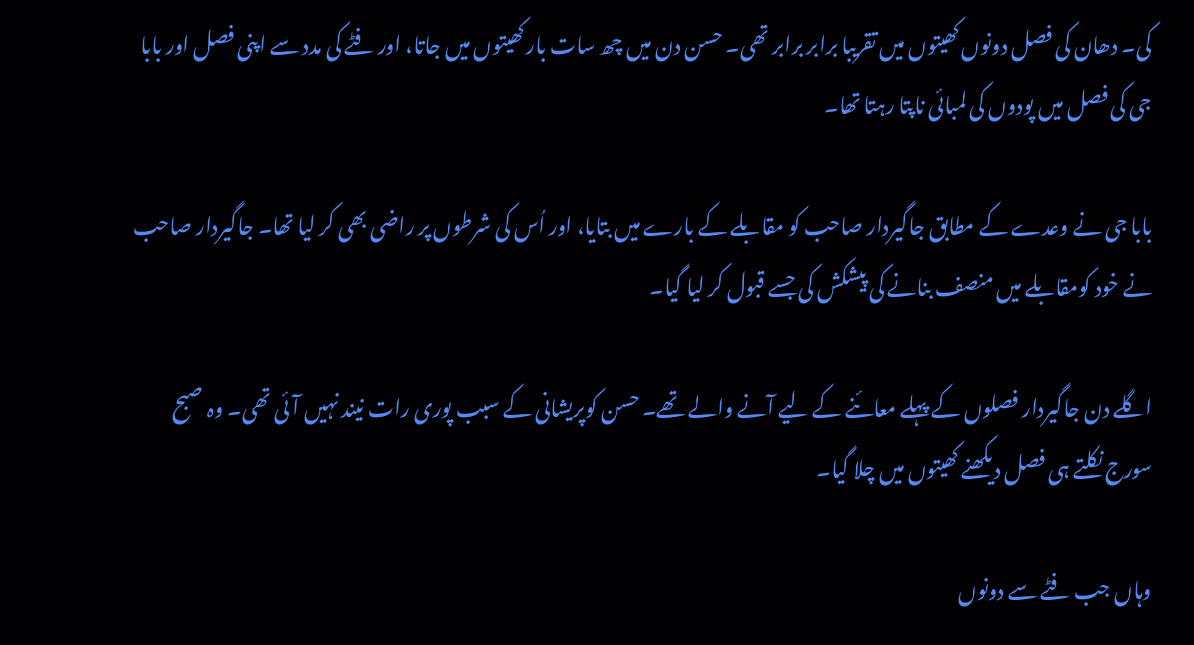کی۔ دھان کی فصل دونوں کھیتوں میں تقریبا برابر برابر تھی۔ حسن دن میں چھ سات بار کھیتوں میں جاتا، اور فٹے کی مدد سے اپنی فصل اور بابا جی کی فصل میں پودوں کی لمبائی ناپتا رہتا تھا۔

بابا جی نے وعدے کے مطابق جاگیردار صاحب کو مقابلے کے بارے میں بتایا، اور اُس کی شرطوں پر راضی بھی کر لیا تھا۔ جاگیردار صاحب نے خود کومقابلے میں منصف بنانے کی پیشکش کی جسے قبول کر لیا گیا۔

اگلے دن جاگیردار فصلوں کے پہلے معائنے کے لیے آنے والے تھے۔ حسن کوپریشانی کے سبب پوری رات نیند نہیں آئی تھی۔ وہ صبح سورج نکلتے ہی فصل دیکھنے کھیتوں میں چلا گیا۔

وہاں جب فٹے سے دونوں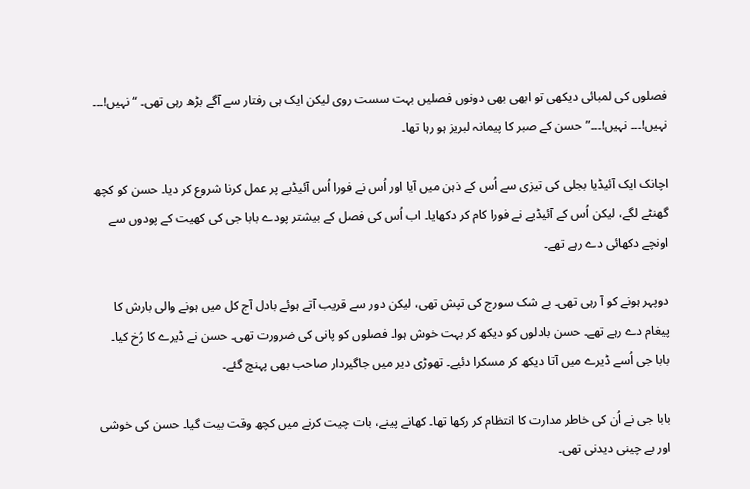فصلوں کی لمبائی دیکھی تو ابھی بھی دونوں فصلیں بہت سست روی لیکن ایک ہی رفتار سے آگے بڑھ رہی تھی۔ “نہیں!۔۔۔ نہیں!۔۔۔ نہیں!۔۔۔” حسن کے صبر کا پیمانہ لبریز ہو رہا تھا۔

اچانک ایک آئیڈیا بجلی کی تیزی سے اُس کے ذہن میں آیا اور اُس نے فورا اُس آئیڈیے پر عمل کرنا شروع کر دیا۔ حسن کو کچھ گھنٹے لگے، لیکن اُس کے آئیڈیے نے فورا کام کر دکھایا۔ اب اُس کی فصل کے بیشتر پودے بابا جی کی کھیت کے پودوں سے اونچے دکھائی دے رہے تھے۔

دوپہر ہونے کو آ رہی تھی۔ بے شک سورج کی تپش تھی، لیکن دور سے قریب آتے ہوئے بادل آج کل میں ہونے والی بارش کا پیغام دے رہے تھے۔ حسن بادلوں کو دیکھ کر بہت خوش ہوا۔ فصلوں کو پانی کی ضرورت تھی۔ حسن نے ڈیرے کا رُخ کیا۔ بابا جی اُسے ڈیرے میں آتا دیکھ کر مسکرا دئیے۔ تھوڑی دیر میں جاگیردار صاحب بھی پہنچ گئے۔

بابا جی نے اُن کی خاطر مدارت کا انتظام کر رکھا تھا۔ کھانے پینے، بات چیت کرنے میں کچھ وقت بیت گیا۔ حسن کی خوشی اور بے چینی دیدنی تھی۔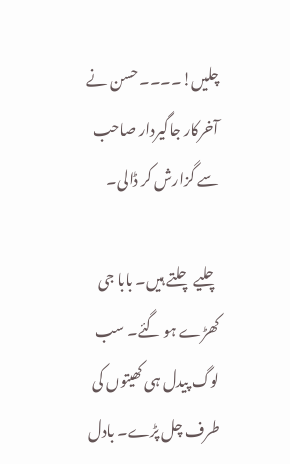چلیں!۔۔۔۔ حسن نے آخرکار جاگیردار صاحب سے گزارش کر ڈالی۔

چلیے چلتے ہیں۔ بابا جی کھڑے ہو گئے۔ سب لوگ پیدل ہی کھیتوں کی طرف چل پڑے۔ بادل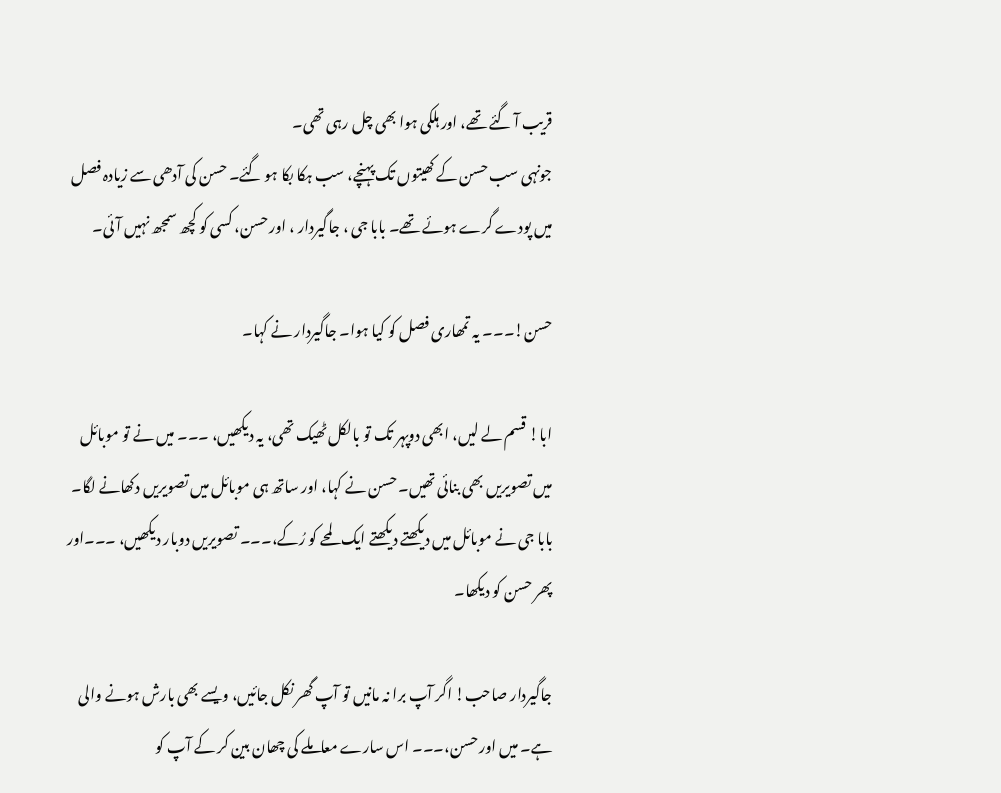قریب آ گئے تھے، اور ہلکی ہوا بھی چل رہی تھی۔
جونہی سب حسن کے کھیتوں تک پہنچے، سب ہکا بکا ہو گئے۔ حسن کی آدھی سے زیادہ فصل میں پودے گرے ہوئے تھے۔ بابا جی ، جاگیردار ، اور حسن، کسی کو کچھ سمجھ نہیں آئی۔

حسن!۔۔۔ یہ تمھاری فصل کو کیا ہوا۔ جاگیردار نے کہا۔

ابا! قسم لے لیں، ابھی دوپہر تک تو بالکل ٹھیک تھی، یہ دیکھیں، ۔۔۔ میں نے تو موبائل میں تصویریں بھی بنائی تھیں۔ حسن نے کہا، اور ساتھ ہی موبائل میں تصویریں دکھانے لگا۔ بابا جی نے موبائل میں دیکھتے دیکھتے ایک لمحے کو رُکے،۔۔۔ تصویریں دوبار دیکھیں، ۔۔۔اور پھر حسن کو دیکھا۔

جاگیردار صاحب! اگر آپ برا نہ مانیں تو آپ گھر نکل جائیں، ویسے بھی بارش ہونے والی ہے۔ میں اور حسن،۔۔۔ اس سارے معاملے کی چھان بین کر کے آپ کو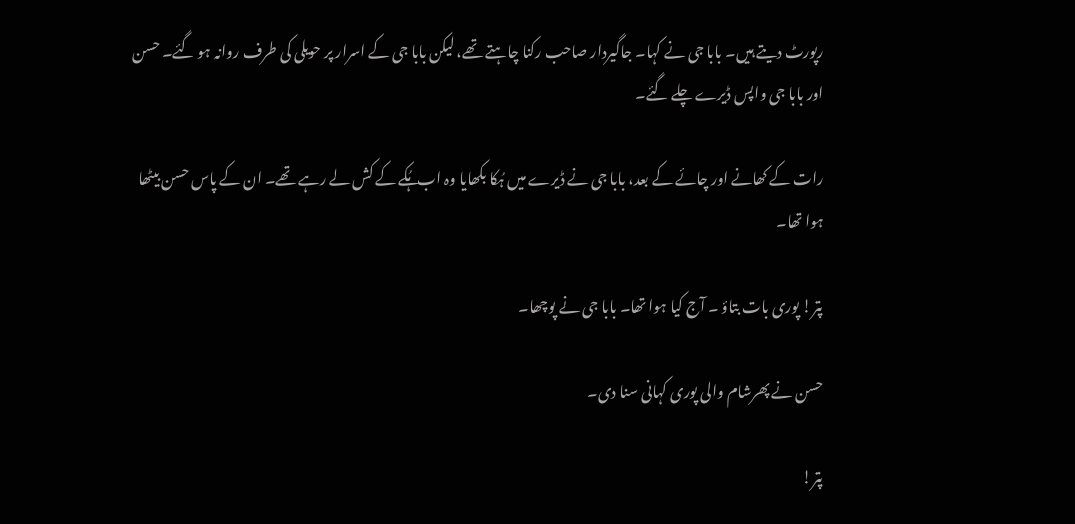رپورٹ دیتے ہیں۔ بابا جی نے کہا۔ جاگیردار صاحب رکنا چاہتے تھے، لیکن بابا جی کے اسرار پر حویلی کی طرف روانہ ہو گئے۔ حسن اور بابا جی واپس ڈیرے چلے گئے۔

رات کے کھانے اور چائے کے بعد، بابا جی نے ڈیرے میں ہُکا بکھایا وہ اب ہُکے کے کش لے رہے تھے۔ ان کے پاس حسن بیٹھا ہوا تھا۔

پتر! پوری بات بتاؤ ۔ آج کیا ہوا تھا۔ بابا جی نے پوچھا۔

حسن نے پھرشام والی پوری کہانی سنا دی۔

پتر!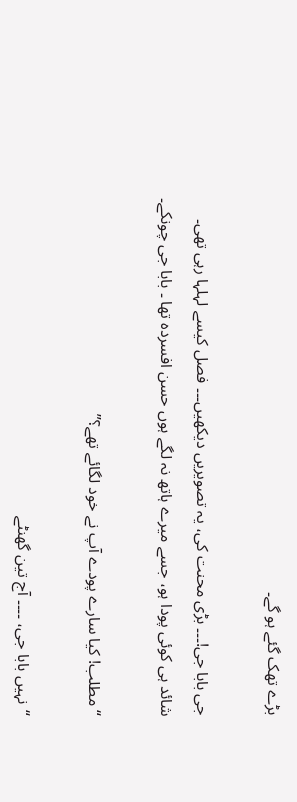بڑے تھک گئے ہو گے۔

جی بابا جی!۔۔۔ بڑی محنت کی، یہ تصویریں دیکھیں۔۔۔ فصل کیسے لہلہا رہی تھی۔ شائد ہی کوئی پودا ہو، جسے میرے ہاتھ نہ لگے ہوں حسن افسردہ تھا ۔ بابا جی چونکے۔

“مطلب! کیا سارے پودے آپ نے خود لگائے تھے؟”

“نہیں بابا جی، ۔۔۔۔ آج تین گھنٹے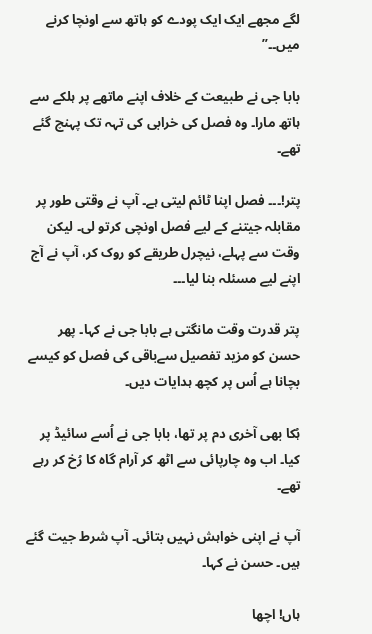لگے مجھے ایک ایک پودے کو ہاتھ سے اونچا کرنے میں۔۔”

بابا جی نے طبیعت کے خلاف اپنے ماتھے پر ہلکے سے ہاتھ مارا۔ وہ فصل کی خرابی کی تہہ تک پہنچ گئے تھے۔

پتر!۔۔۔ فصل اپنا ٹائم لیتی ہے۔ آپ نے وقتی طور پر مقابلہ جیتنے کے لیے فصل اونچی کرتو لی۔ لیکن وقت سے پہلے، نیچرل طریقے کو روک کر، آپ نے آج اپنے لیے مسئلہ بنا لیا۔۔۔

پتر قدرت وقت مانگتی ہے بابا جی نے کہا۔ پھر حسن کو مزید تفصیل سےباقی کی فصل کو کیسے بچانا ہے اُس پر کچھ ہدایات دیں۔

ہُکا بھی آخری دم پر تھا، بابا جی نے اُسے سائیڈ پر کیا۔ اب وہ چارپائی سے اٹھ کر آرام گاہ کا رُخ کر رہے تھے۔

آپ نے اپنی خواہش نہیں بتائی۔ آپ شرط جیت گئے ہیں۔ حسن نے کہا۔

ہاں! اچھا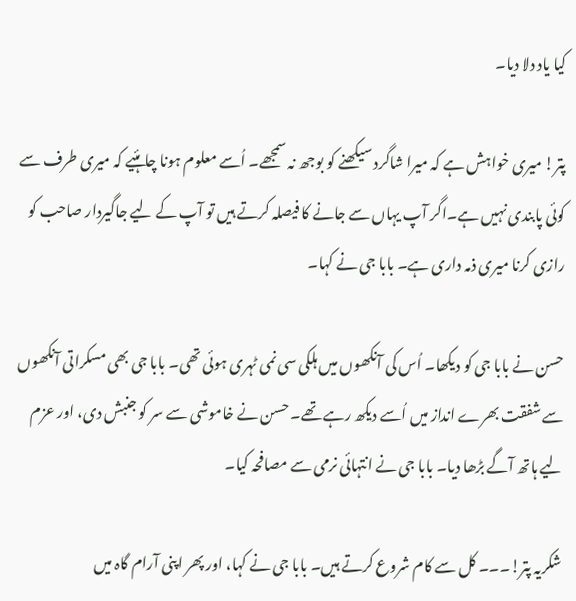کیا یاد دلا دیا۔

پتر! میری خواہش ہے کہ میرا شاگرد سیکھنے کو بوجھ نہ سمجھے۔ اُسے معلوم ہونا چاہئیے کہ میری طرف سے کوئی پابندی نہیں ہے۔اگر آپ یہاں سے جانے کا فیصلہ کرتے ہیں تو آپ کے لیے جاگیردار صاحب کو رازی کرنا میری ذمہ داری ہے۔ بابا جی نے کہا۔

حسن نے بابا جی کو دیکھا۔ اُس کی آنکھوں میں ہلکی سی نمی ٹہری ہوئی تھی۔ بابا جی بھی مسکراتی آنکھوں سے شفقت بھرے انداز میں اُسے دیکھ رہے تھے۔ حسن نے خاموشی سے سر کو جنبش دی، اور عزم لیے ہاتھ آگے بڑھا دیا۔ بابا جی نے انتہائی نرمی سے مصافحہ کیا۔

شکریہ پتر!۔۔۔ کل سے کام شروع کرتے ہیں۔ بابا جی نے کہا، اور پھر اپنی آرام گاہ میں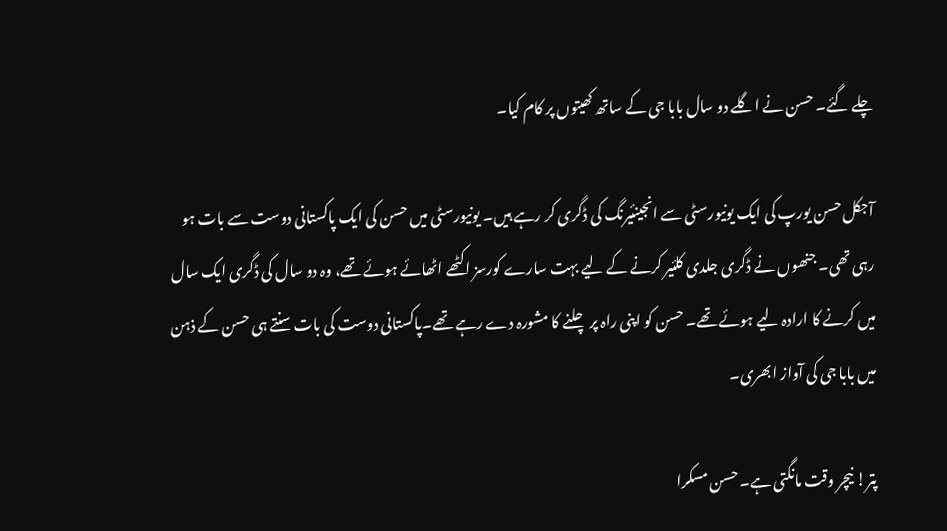چلے گئے۔ حسن نے اگلے دو سال بابا جی کے ساتھ کھیتوں پر کام کیا۔

آجکل حسن یورپ کی ایک یونیورسٹی سے انجینئیرنگ کی ڈگری کر رہے ہیں۔ یونیورسٹی میں حسن کی ایک پاکستانی دوست سے بات ہو رہی تھی۔ جنھوں نے ڈگری جلدی کلئیر کرنے کے لیے بہت سارے کورسز اکٹھے اٹھائے ہوئے تھے، وہ دو سال کی ڈگری ایک سال میں کرنے کا ارادہ لیے ہوئے تھے۔ حسن کو اپنی راہ پر چلنے کا مشورہ دے رہے تھے۔پاکستانی دوست کی بات سنتے ہی حسن کے ذہن میں بابا جی کی آواز ابھری۔

پتر! نیچر وقت مانگتی ہے۔ حسن مسکرا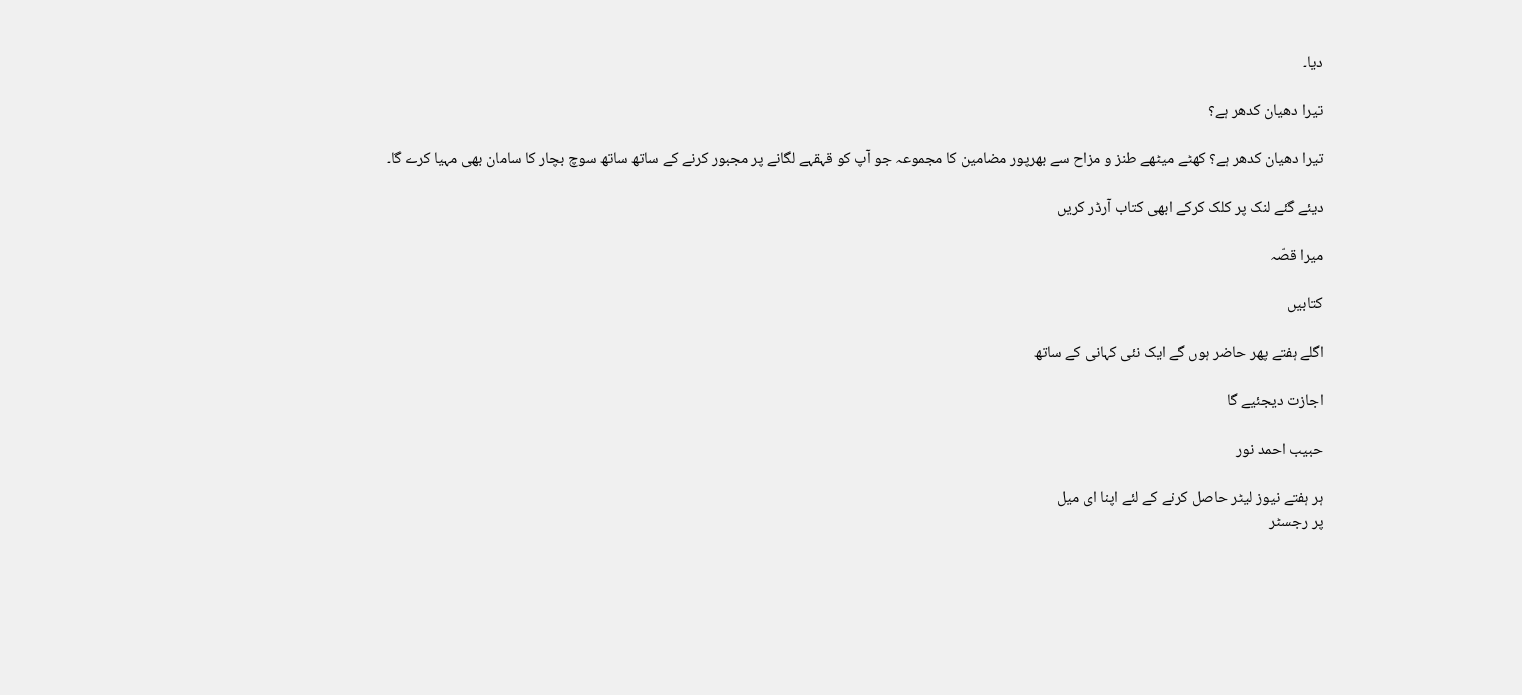دیا۔

تیرا دھیان کدھر ہے؟

تیرا دھیان کدھر ہے؟ کھٹے میٹھے طنز و مزاح سے بھرپور مضامین کا مجموعہ جو آپ کو قہقہے لگانے پر مجبور کرنے کے ساتھ ساتھ سوچ بچار کا سامان بھی مہیا کرے گا۔

دیئے گئے لنک پر کلک کرکے ابھی کتاب آرڈر کریں

میرا قصّہ

کتابیں

اگلے ہفتے پھر حاضر ہوں گے ایک نئی کہانی کے ساتھ

اجازت دیجئیے گا

حبیب احمد نور

ہر ہفتے نیوز لیٹر حاصل کرنے کے لئے اپنا ای میل
پر رجسٹر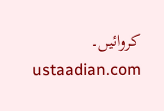کروائیں۔ ustaadian.com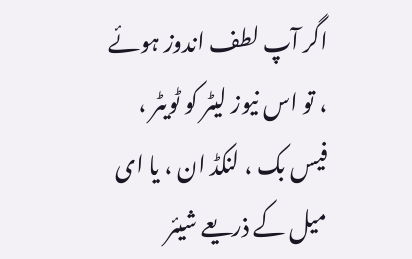اگر آپ لطف اندوز ہوئے ، تو اس نیوز لیٹر کو ٹویٹر ، فیس بک ، لنکڈ ان ، یا ای میل کے ذریعے شیئر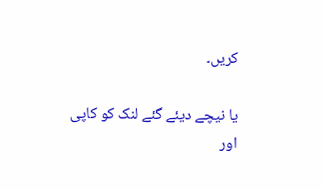کریں۔

یا نیچے دیئے گئے لنک کو کاپی اور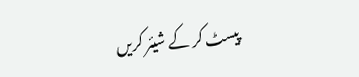پیسٹ کر کے شیئر کریں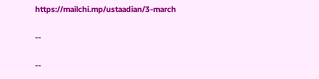https://mailchi.mp/ustaadian/3-march

--

--